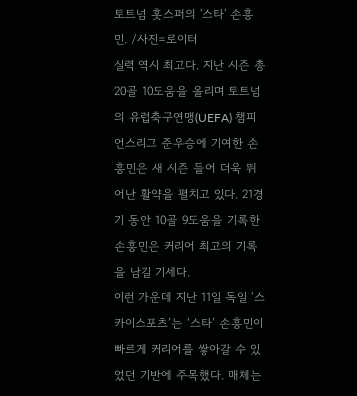토트넘 홋스퍼의 '스타' 손흥민. /사진=로이터
실력 역시 최고다. 지난 시즌 총 20골 10도움을 올리며 토트넘의 유럽축구연맹(UEFA) 챔피언스리그 준우승에 기여한 손흥민은 새 시즌 들어 더욱 뛰어난 활약을 펼치고 있다. 21경기 동안 10골 9도움을 기록한 손흥민은 커리어 최고의 기록을 남길 기세다.
이런 가운데 지난 11일 독일 ‘스카이스포츠’는 ‘스타’ 손흥민이 빠르게 커리어를 쌓아갈 수 있었던 기반에 주목했다. 매체는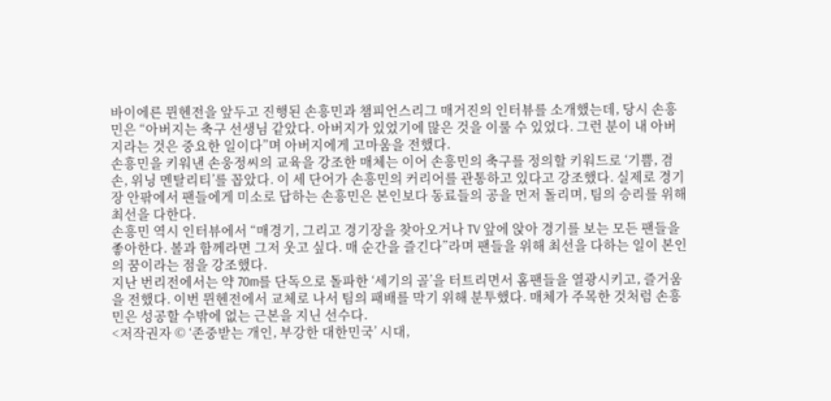바이에른 뮌헨전을 앞두고 진행된 손흥민과 챔피언스리그 매거진의 인터뷰를 소개했는데, 당시 손흥민은 “아버지는 축구 선생님 같았다. 아버지가 있었기에 많은 것을 이룰 수 있었다. 그런 분이 내 아버지라는 것은 중요한 일이다”며 아버지에게 고마움을 전했다.
손흥민을 키워낸 손웅정씨의 교육을 강조한 매체는 이어 손흥민의 축구를 정의할 키워드로 ‘기쁨, 겸손, 위닝 멘탈리티’를 꼽았다. 이 세 단어가 손흥민의 커리어를 관통하고 있다고 강조했다. 실제로 경기장 안팎에서 팬들에게 미소로 답하는 손흥민은 본인보다 동료들의 공을 먼저 돌리며, 팀의 승리를 위해 최선을 다한다.
손흥민 역시 인터뷰에서 “매경기, 그리고 경기장을 찾아오거나 TV 앞에 앉아 경기를 보는 모든 팬들을 좋아한다. 볼과 함께라면 그저 웃고 싶다. 매 순간을 즐긴다”라며 팬들을 위해 최선을 다하는 일이 본인의 꿈이라는 점을 강조했다.
지난 번리전에서는 약 70m를 단독으로 돌파한 ‘세기의 골’을 터트리면서 홈팬들을 열광시키고, 즐거움을 전했다. 이번 뮌헨전에서 교체로 나서 팀의 패배를 막기 위해 분투했다. 매체가 주목한 것처럼 손흥민은 성공할 수밖에 없는 근본을 지닌 선수다.
<저작권자 © ‘존중받는 개인, 부강한 대한민국’ 시대,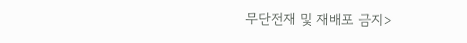무단전재 및 재배포 금지>